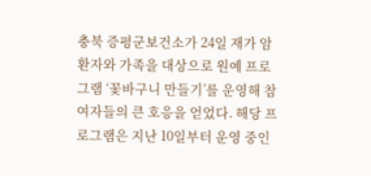충북 증평군보건소가 24일 재가 암환자와 가족을 대상으로 원예 프로그램 ‘꽃바구니 만들기’를 운영해 참여자들의 큰 호응을 얻었다. 해당 프로그램은 지난 10일부터 운영 중인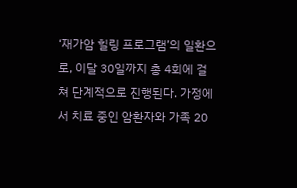‘재가암 힐링 프로그램’의 일환으로, 이달 30일까지 총 4회에 걸쳐 단계적으로 진행된다. 가정에서 치료 중인 암환자와 가족 20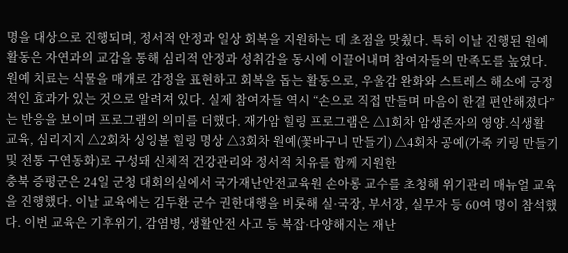명을 대상으로 진행되며, 정서적 안정과 일상 회복을 지원하는 데 초점을 맞췄다. 특히 이날 진행된 원예 활동은 자연과의 교감을 통해 심리적 안정과 성취감을 동시에 이끌어내며 참여자들의 만족도를 높였다. 원예 치료는 식물을 매개로 감정을 표현하고 회복을 돕는 활동으로, 우울감 완화와 스트레스 해소에 긍정적인 효과가 있는 것으로 알려져 있다. 실제 참여자들 역시 “손으로 직접 만들며 마음이 한결 편안해졌다”는 반응을 보이며 프로그램의 의미를 더했다. 재가암 힐링 프로그램은 △1회차 암생존자의 영양.식생활 교육, 심리지지 △2회차 싱잉볼 힐링 명상 △3회차 원예(꽃바구니 만들기) △4회차 공예(가죽 키링 만들기 및 전통 구연동화)로 구성돼 신체적 건강관리와 정서적 치유를 함께 지원한
충북 증평군은 24일 군청 대회의실에서 국가재난안전교육원 손아롱 교수를 초청해 위기관리 매뉴얼 교육을 진행했다. 이날 교육에는 김두환 군수 권한대행을 비롯해 실·국장, 부서장, 실무자 등 60여 명이 참석했다. 이번 교육은 기후위기, 감염병, 생활안전 사고 등 복잡·다양해지는 재난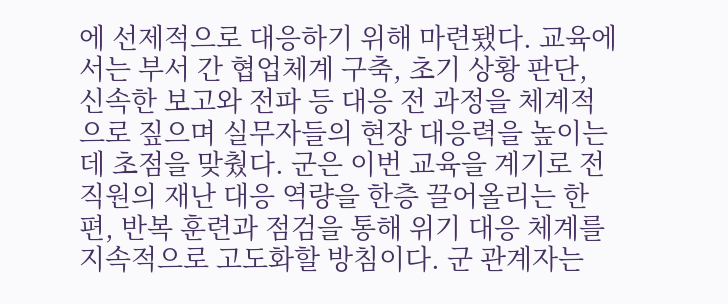에 선제적으로 대응하기 위해 마련됐다. 교육에서는 부서 간 협업체계 구축, 초기 상황 판단, 신속한 보고와 전파 등 대응 전 과정을 체계적으로 짚으며 실무자들의 현장 대응력을 높이는 데 초점을 맞췄다. 군은 이번 교육을 계기로 전 직원의 재난 대응 역량을 한층 끌어올리는 한편, 반복 훈련과 점검을 통해 위기 대응 체계를 지속적으로 고도화할 방침이다. 군 관계자는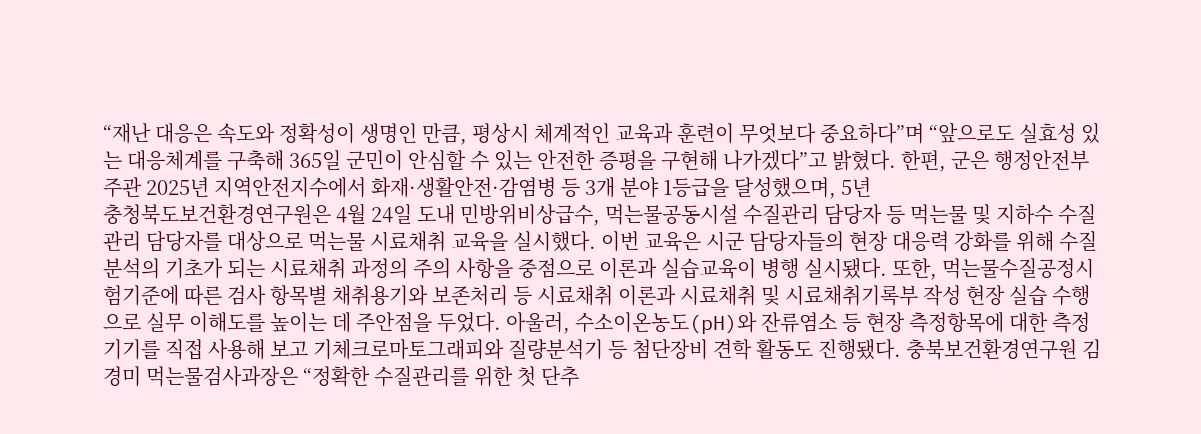“재난 대응은 속도와 정확성이 생명인 만큼, 평상시 체계적인 교육과 훈련이 무엇보다 중요하다”며 “앞으로도 실효성 있는 대응체계를 구축해 365일 군민이 안심할 수 있는 안전한 증평을 구현해 나가겠다”고 밝혔다. 한편, 군은 행정안전부 주관 2025년 지역안전지수에서 화재·생활안전·감염병 등 3개 분야 1등급을 달성했으며, 5년
충청북도보건환경연구원은 4월 24일 도내 민방위비상급수, 먹는물공동시설 수질관리 담당자 등 먹는물 및 지하수 수질관리 담당자를 대상으로 먹는물 시료채취 교육을 실시했다. 이번 교육은 시군 담당자들의 현장 대응력 강화를 위해 수질분석의 기초가 되는 시료채취 과정의 주의 사항을 중점으로 이론과 실습교육이 병행 실시됐다. 또한, 먹는물수질공정시험기준에 따른 검사 항목별 채취용기와 보존처리 등 시료채취 이론과 시료채취 및 시료채취기록부 작성 현장 실습 수행으로 실무 이해도를 높이는 데 주안점을 두었다. 아울러, 수소이온농도(pH)와 잔류염소 등 현장 측정항목에 대한 측정 기기를 직접 사용해 보고 기체크로마토그래피와 질량분석기 등 첨단장비 견학 활동도 진행됐다. 충북보건환경연구원 김경미 먹는물검사과장은 “정확한 수질관리를 위한 첫 단추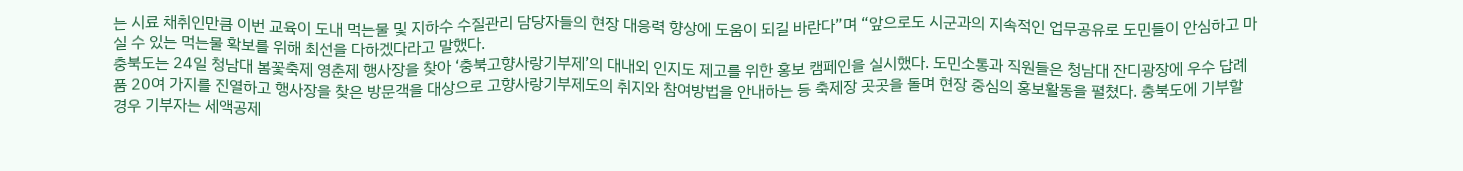는 시료 채취인만큼 이번 교육이 도내 먹는물 및 지하수 수질관리 담당자들의 현장 대응력 향상에 도움이 되길 바란다”며 “앞으로도 시군과의 지속적인 업무공유로 도민들이 안심하고 마실 수 있는 먹는물 확보를 위해 최선을 다하겠다라고 말했다.
충북도는 24일 청남대 봄꽃축제 영춘제 행사장을 찾아 ‘충북고향사랑기부제’의 대내외 인지도 제고를 위한 홍보 캠페인을 실시했다. 도민소통과 직원들은 청남대 잔디광장에 우수 답례품 20여 가지를 진열하고 행사장을 찾은 방문객을 대상으로 고향사랑기부제도의 취지와 참여방법을 안내하는 등 축제장 곳곳을 돌며 현장 중심의 홍보활동을 펼쳤다. 충북도에 기부할 경우 기부자는 세액공제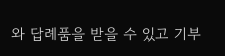와 답례품을 받을 수 있고 기부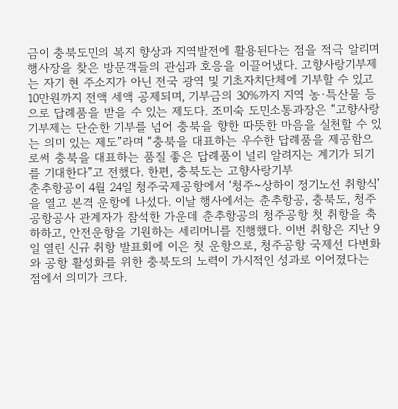금이 충북도민의 복지 향상과 지역발전에 활용된다는 점을 적극 알리며 행사장을 찾은 방문객들의 관심과 호응을 이끌어냈다. 고향사랑기부제는 자기 현 주소지가 아닌 전국 광역 및 기초자치단체에 기부할 수 있고 10만원까지 전액 세액 공제되며, 기부금의 30%까지 지역 농·특산물 등으로 답례품을 받을 수 있는 제도다. 조미숙 도민소통과장은 “고향사랑기부제는 단순한 기부를 넘어 충북을 향한 따뜻한 마음을 실천할 수 있는 의미 있는 제도”라며 “충북을 대표하는 우수한 답례품을 제공함으로써 충북을 대표하는 품질 좋은 답례품이 널리 알려지는 계기가 되기를 기대한다”고 전했다. 한편, 충북도는 고향사랑기부
춘추항공이 4월 24일 청주국제공항에서 ‘청주~상하이 정기노선 취항식’을 열고 본격 운항에 나섰다. 이날 행사에서는 춘추항공, 충북도, 청주공항공사 관계자가 참석한 가운데 춘추항공의 청주공항 첫 취항을 축하하고, 안전운항을 기원하는 세리머니를 진행했다. 이번 취항은 지난 9일 열린 신규 취항 발표회에 이은 첫 운항으로, 청주공항 국제선 다변화와 공항 활성화를 위한 충북도의 노력이 가시적인 성과로 이어졌다는 점에서 의미가 크다.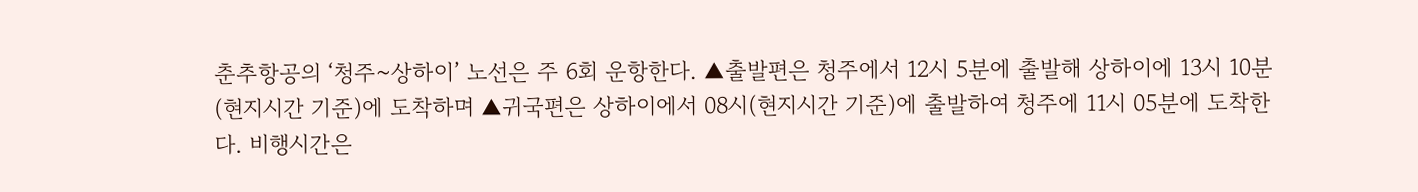춘추항공의 ‘청주~상하이’ 노선은 주 6회 운항한다. ▲출발편은 청주에서 12시 5분에 출발해 상하이에 13시 10분(현지시간 기준)에 도착하며 ▲귀국편은 상하이에서 08시(현지시간 기준)에 출발하여 청주에 11시 05분에 도착한다. 비행시간은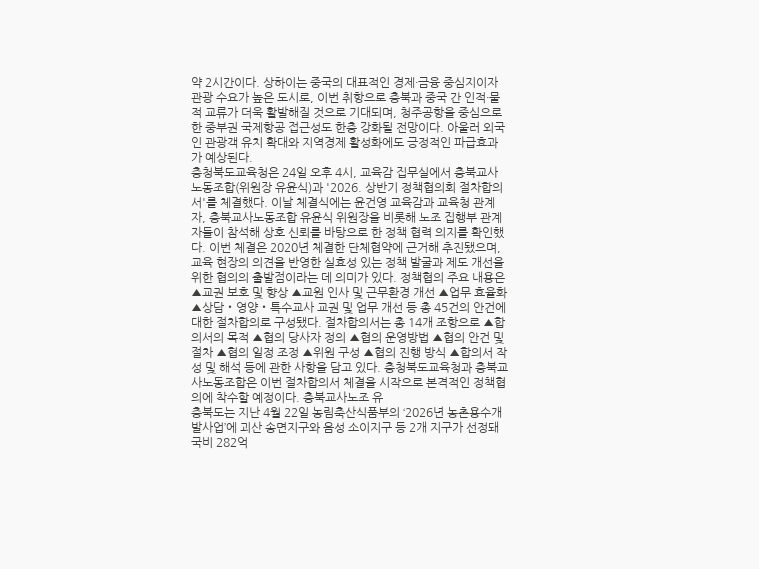약 2시간이다. 상하이는 중국의 대표적인 경제·금융 중심지이자 관광 수요가 높은 도시로, 이번 취항으로 충북과 중국 간 인적·물적 교류가 더욱 활발해질 것으로 기대되며, 청주공항을 중심으로 한 중부권 국제항공 접근성도 한층 강화될 전망이다. 아울러 외국인 관광객 유치 확대와 지역경제 활성화에도 긍정적인 파급효과가 예상된다.
충청북도교육청은 24일 오후 4시, 교육감 집무실에서 충북교사노동조합(위원장 유윤식)과 '2026. 상반기 정책협의회 절차합의서'를 체결했다. 이날 체결식에는 윤건영 교육감과 교육청 관계자, 충북교사노동조합 유윤식 위원장을 비롯해 노조 집행부 관계자들이 참석해 상호 신뢰를 바탕으로 한 정책 협력 의지를 확인했다. 이번 체결은 2020년 체결한 단체협약에 근거해 추진됐으며, 교육 현장의 의견을 반영한 실효성 있는 정책 발굴과 제도 개선을 위한 협의의 출발점이라는 데 의미가 있다. 정책협의 주요 내용은 ▲교권 보호 및 향상 ▲교원 인사 및 근무환경 개선 ▲업무 효율화 ▲상담‧영양‧특수교사 교권 및 업무 개선 등 총 45건의 안건에 대한 절차합의로 구성됐다. 절차합의서는 총 14개 조항으로 ▲합의서의 목적 ▲협의 당사자 정의 ▲협의 운영방법 ▲협의 안건 및 절차 ▲협의 일정 조정 ▲위원 구성 ▲협의 진행 방식 ▲합의서 작성 및 해석 등에 관한 사항을 담고 있다. 충청북도교육청과 충북교사노동조합은 이번 절차합의서 체결을 시작으로 본격적인 정책협의에 착수할 예정이다. 충북교사노조 유
충북도는 지난 4월 22일 농림축산식품부의 ‘2026년 농촌용수개발사업’에 괴산 송면지구와 음성 소이지구 등 2개 지구가 선정돼 국비 282억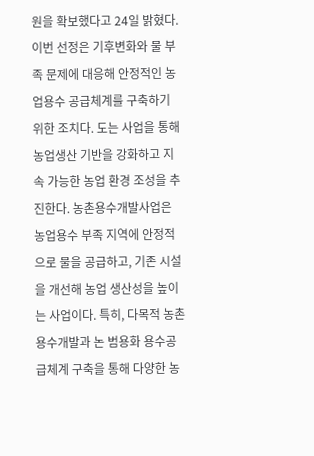원을 확보했다고 24일 밝혔다. 이번 선정은 기후변화와 물 부족 문제에 대응해 안정적인 농업용수 공급체계를 구축하기 위한 조치다. 도는 사업을 통해 농업생산 기반을 강화하고 지속 가능한 농업 환경 조성을 추진한다. 농촌용수개발사업은 농업용수 부족 지역에 안정적으로 물을 공급하고, 기존 시설을 개선해 농업 생산성을 높이는 사업이다. 특히, 다목적 농촌용수개발과 논 범용화 용수공급체계 구축을 통해 다양한 농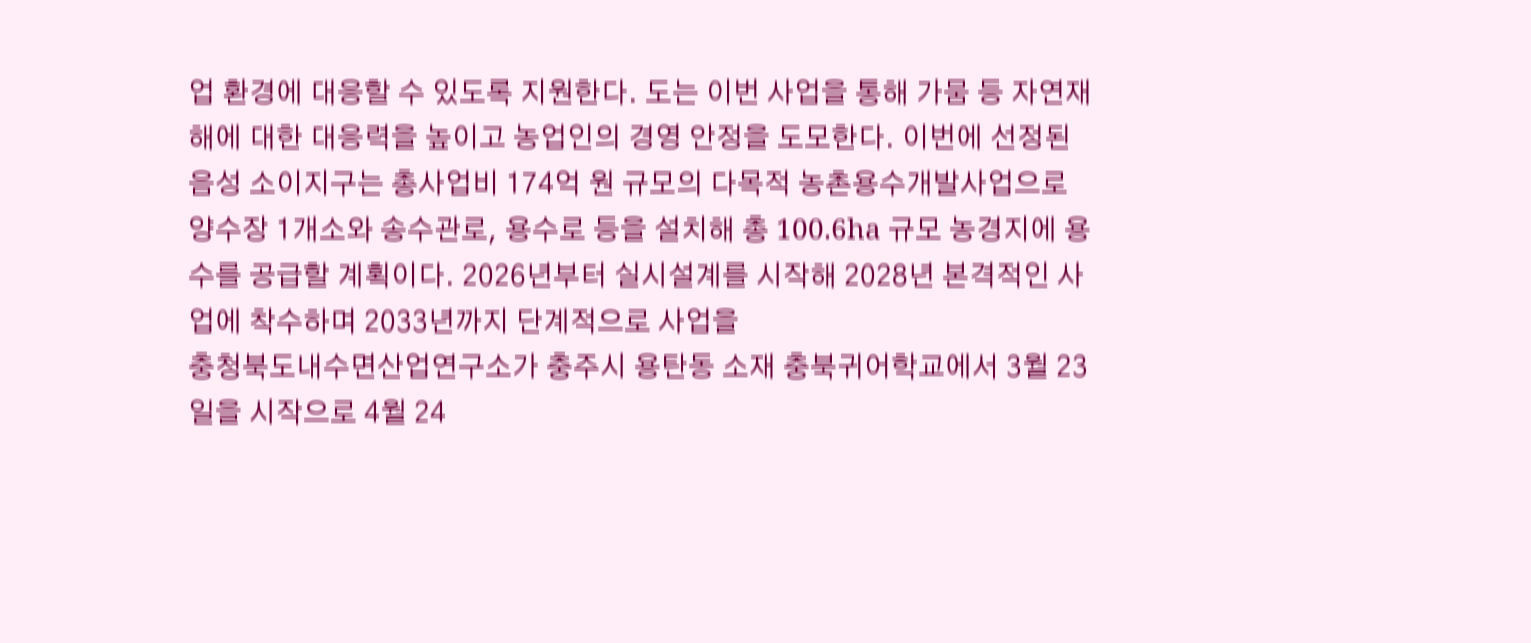업 환경에 대응할 수 있도록 지원한다. 도는 이번 사업을 통해 가뭄 등 자연재해에 대한 대응력을 높이고 농업인의 경영 안정을 도모한다. 이번에 선정된 음성 소이지구는 총사업비 174억 원 규모의 다목적 농촌용수개발사업으로 양수장 1개소와 송수관로, 용수로 등을 설치해 총 100.6ha 규모 농경지에 용수를 공급할 계획이다. 2026년부터 실시설계를 시작해 2028년 본격적인 사업에 착수하며 2033년까지 단계적으로 사업을
충청북도내수면산업연구소가 충주시 용탄동 소재 충북귀어학교에서 3월 23일을 시작으로 4월 24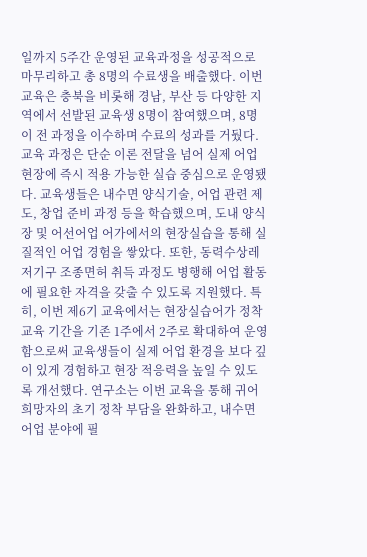일까지 5주간 운영된 교육과정을 성공적으로 마무리하고 총 8명의 수료생을 배출했다. 이번 교육은 충북을 비롯해 경남, 부산 등 다양한 지역에서 선발된 교육생 8명이 참여했으며, 8명이 전 과정을 이수하며 수료의 성과를 거뒀다. 교육 과정은 단순 이론 전달을 넘어 실제 어업 현장에 즉시 적용 가능한 실습 중심으로 운영됐다. 교육생들은 내수면 양식기술, 어업 관련 제도, 창업 준비 과정 등을 학습했으며, 도내 양식장 및 어선어업 어가에서의 현장실습을 통해 실질적인 어업 경험을 쌓았다. 또한, 동력수상레저기구 조종면허 취득 과정도 병행해 어업 활동에 필요한 자격을 갖출 수 있도록 지원했다. 특히, 이번 제6기 교육에서는 현장실습어가 정착교육 기간을 기존 1주에서 2주로 확대하여 운영함으로써 교육생들이 실제 어업 환경을 보다 깊이 있게 경험하고 현장 적응력을 높일 수 있도록 개선했다. 연구소는 이번 교육을 통해 귀어 희망자의 초기 정착 부담을 완화하고, 내수면 어업 분야에 필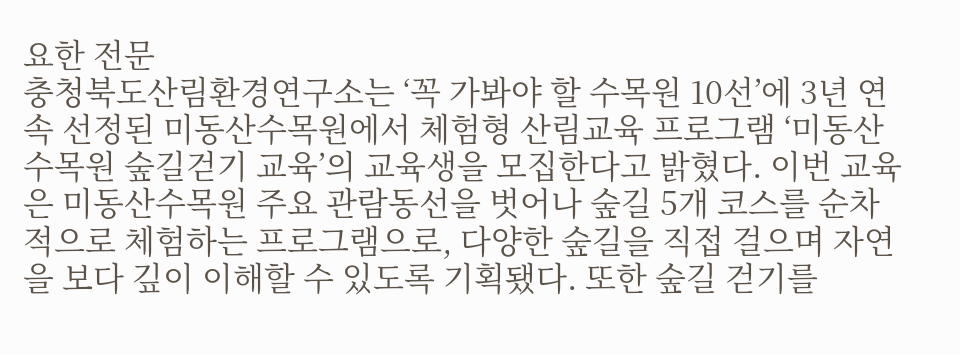요한 전문
충청북도산림환경연구소는 ‘꼭 가봐야 할 수목원 10선’에 3년 연속 선정된 미동산수목원에서 체험형 산림교육 프로그램 ‘미동산수목원 숲길걷기 교육’의 교육생을 모집한다고 밝혔다. 이번 교육은 미동산수목원 주요 관람동선을 벗어나 숲길 5개 코스를 순차적으로 체험하는 프로그램으로, 다양한 숲길을 직접 걸으며 자연을 보다 깊이 이해할 수 있도록 기획됐다. 또한 숲길 걷기를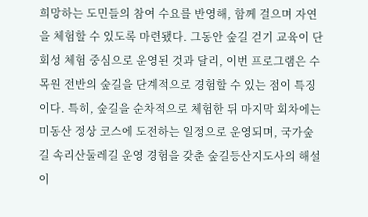희망하는 도민들의 참여 수요를 반영해, 함께 걸으며 자연을 체험할 수 있도록 마련됐다. 그동안 숲길 걷기 교육이 단회성 체험 중심으로 운영된 것과 달리, 이번 프로그램은 수목원 전반의 숲길을 단계적으로 경험할 수 있는 점이 특징이다. 특히, 숲길을 순차적으로 체험한 뒤 마지막 회차에는 미동산 정상 코스에 도전하는 일정으로 운영되며, 국가숲길 속리산둘레길 운영 경험을 갖춘 숲길등산지도사의 해설이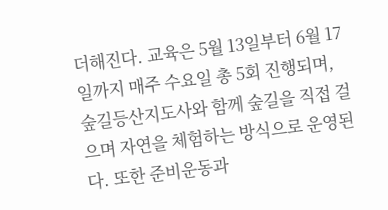더해진다. 교육은 5월 13일부터 6월 17일까지 매주 수요일 총 5회 진행되며, 숲길등산지도사와 함께 숲길을 직접 걸으며 자연을 체험하는 방식으로 운영된다. 또한 준비운동과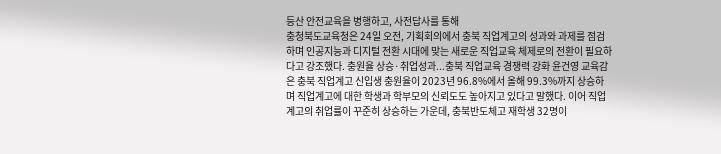등산 안전교육을 병행하고, 사전답사를 통해
충청북도교육청은 24일 오전, 기획회의에서 충북 직업계고의 성과와 과제를 점검하며 인공지능과 디지털 전환 시대에 맞는 새로운 직업교육 체제로의 전환이 필요하다고 강조했다. 충원율 상승·취업성과...충북 직업교육 경쟁력 강화 윤건영 교육감은 충북 직업계고 신입생 충원율이 2023년 96.8%에서 올해 99.3%까지 상승하며 직업계고에 대한 학생과 학부모의 신뢰도도 높아지고 있다고 말했다. 이어 직업계고의 취업률이 꾸준히 상승하는 가운데, 충북반도체고 재학생 32명이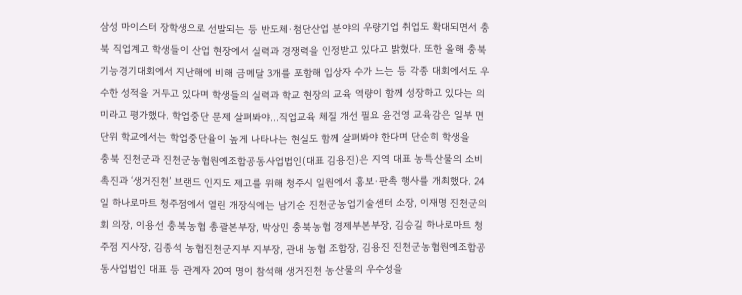삼성 마이스터 장학생으로 선발되는 등 반도체·첨단산업 분야의 우량기업 취업도 확대되면서 충북 직업계고 학생들이 산업 현장에서 실력과 경쟁력을 인정받고 있다고 밝혔다. 또한 올해 충북기능경기대회에서 지난해에 비해 금메달 3개를 포함해 입상자 수가 느는 등 각종 대회에서도 우수한 성적을 거두고 있다며 학생들의 실력과 학교 현장의 교육 역량이 함께 성장하고 있다는 의미라고 평가했다. 학업중단 문제 살펴봐야...직업교육 체질 개선 필요 윤건영 교육감은 일부 면 단위 학교에서는 학업중단율이 높게 나타나는 현실도 함께 살펴봐야 한다며 단순히 학생을
충북 진천군과 진천군농협원예조합공동사업법인(대표 김용진)은 지역 대표 농특산물의 소비 촉진과 ‘생거진천’ 브랜드 인지도 제고를 위해 청주시 일원에서 홍보·판촉 행사를 개최했다. 24일 하나로마트 청주점에서 열린 개장식에는 남기순 진천군농업기술센터 소장, 이재명 진천군의회 의장, 이용선 충북농협 총괄본부장, 박상민 충북농협 경제부본부장, 김승길 하나로마트 청주점 지사장, 김종석 농협진천군지부 지부장, 관내 농협 조합장, 김용진 진천군농협원예조합공동사업법인 대표 등 관계자 20여 명이 참석해 생거진천 농산물의 우수성을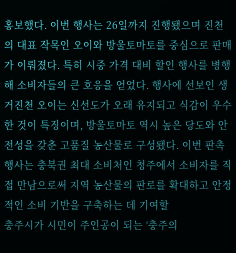홍보했다. 이번 행사는 26일까지 진행됐으며 진천의 대표 작목인 오이와 방울토마토를 중심으로 판매가 이뤄졌다. 특히 시중 가격 대비 할인 행사를 병행해 소비자들의 큰 호응을 얻었다. 행사에 선보인 생거진천 오이는 신선도가 오래 유지되고 식감이 우수한 것이 특징이며, 방울토마토 역시 높은 당도와 안전성을 갖춘 고품질 농산물로 구성됐다. 이번 판촉 행사는 충북권 최대 소비처인 청주에서 소비자를 직접 만남으로써 지역 농산물의 판로를 확대하고 안정적인 소비 기반을 구축하는 데 기여할
충주시가 시민이 주인공이 되는 ‘충주의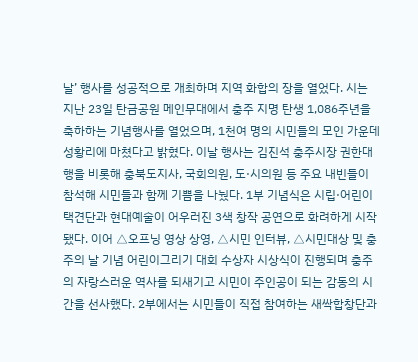날’ 행사를 성공적으로 개최하며 지역 화합의 장을 열었다. 시는 지난 23일 탄금공원 메인무대에서 충주 지명 탄생 1,086주년을 축하하는 기념행사를 열었으며, 1천여 명의 시민들의 모인 가운데 성황리에 마쳤다고 밝혔다. 이날 행사는 김진석 충주시장 권한대행을 비롯해 충북도지사, 국회의원, 도·시의원 등 주요 내빈들이 참석해 시민들과 함께 기쁨을 나눴다. 1부 기념식은 시립·어린이택견단과 현대예술이 어우러진 3색 창작 공연으로 화려하게 시작됐다. 이어 △오프닝 영상 상영, △시민 인터뷰, △시민대상 및 충주의 날 기념 어린이그리기 대회 수상자 시상식이 진행되며 충주의 자랑스러운 역사를 되새기고 시민이 주인공이 되는 감동의 시간을 선사했다. 2부에서는 시민들이 직접 참여하는 새싹합창단과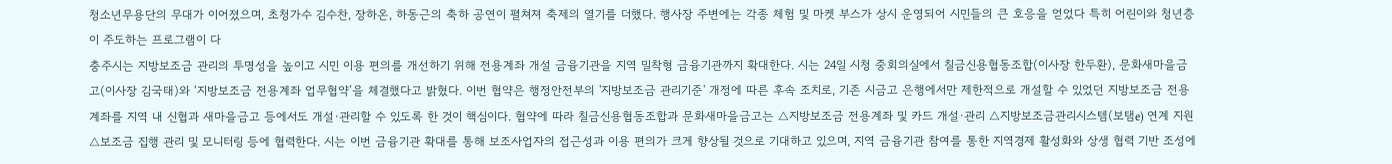청소년무용단의 무대가 이어졌으며, 초청가수 김수찬, 장하온, 하동근의 축하 공연이 펼쳐져 축제의 열기를 더했다. 행사장 주변에는 각종 체험 및 마켓 부스가 상시 운영되어 시민들의 큰 호응을 얻었다 특히 어린이와 청년층이 주도하는 프로그램이 다
충주시는 지방보조금 관리의 투명성을 높이고 시민 이용 편의를 개선하기 위해 전용계좌 개설 금융기관을 지역 밀착형 금융기관까지 확대한다. 시는 24일 시청 중회의실에서 칠금신용협동조합(이사장 한두환), 문화새마을금고(이사장 김국태)와 ‘지방보조금 전용계좌 업무협약’을 체결했다고 밝혔다. 이번 협약은 행정안전부의 '지방보조금 관리기준' 개정에 따른 후속 조치로, 기존 시금고 은행에서만 제한적으로 개설할 수 있었던 지방보조금 전용계좌를 지역 내 신협과 새마을금고 등에서도 개설·관리할 수 있도록 한 것이 핵심이다. 협약에 따라 칠금신용협동조합과 문화새마을금고는 △지방보조금 전용계좌 및 카드 개설·관리 △지방보조금관리시스템(보탬e) 연계 지원 △보조금 집행 관리 및 모니터링 등에 협력한다. 시는 이번 금융기관 확대를 통해 보조사업자의 접근성과 이용 편의가 크게 향상될 것으로 기대하고 있으며, 지역 금융기관 참여를 통한 지역경제 활성화와 상생 협력 기반 조성에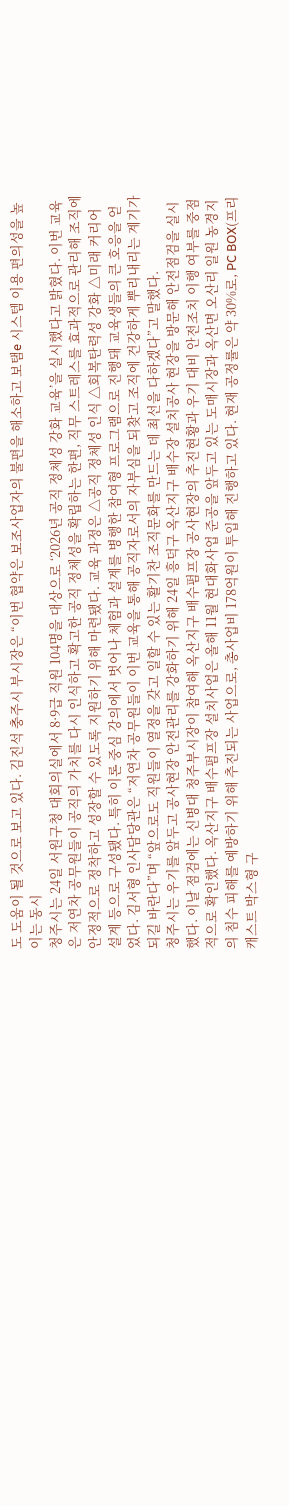도 도움이 될 것으로 보고 있다. 김진석 충주시 부시장은 “이번 협약은 보조사업자의 불편을 해소하고 보탬e 시스템 이용 편의성을 높이는 동시
청주시는 24일 서원구청 대회의실에서 8·9급 직원 104명을 대상으로 ‘2026년 공직 정체성 강화 교육’을 실시했다고 밝혔다. 이번 교육은 저연차 공무원들이 공직의 가치를 다시 인식하고 확고한 공직 정체성을 확립하는 한편, 직무 스트레스를 효과적으로 관리해 조직에 안정적으로 정착하고 성장할 수 있도록 지원하기 위해 마련됐다. 교육 과정은 △공직 정체성 인식 △회복탄력성 강화 △미래 커리어 설계 등으로 구성됐다. 특히 이론 중심 강의에서 벗어나 체험과 설계를 병행한 참여형 프로그램으로 진행돼 교육생들의 큰 호응을 얻었다. 김서형 인사담당관은 “저연차 공무원들이 이번 교육을 통해 공직자로서의 자부심을 되찾고 조직에 건강하게 뿌리내리는 계기가 되길 바란다”며 “앞으로도 직원들이 열정을 갖고 일할 수 있는 활기찬 조직문화를 만드는 데 최선을 다하겠다”고 말했다.
청주시는 우기를 앞두고 공사현장 안전관리를 강화하기 위해 24일 흥덕구 옥산지구 배수장 설치공사 현장을 방문해 안전점검을 실시했다. 이날 점검에는 신병대 청주부시장이 참여해 옥산지구 배수펌프장 공사현장의 추진현황과 우기 대비 안전조치 이행 여부를 중점적으로 확인했다. 옥산지구 배수펌프장 설치사업은 올해 11월 현대화사업 준공을 앞두고 있는 도매시장과 옥산면 오산리 일원 농경지의 침수 피해를 예방하기 위해 추진되는 사업으로, 총사업비 178억원이 투입해 진행하고 있다. 현재 공정률은 약 30%로, PC BOX(프리캐스트 박스형 구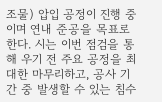조물) 압입 공정이 진행 중이며 연내 준공을 목표로 한다. 시는 이번 점검을 통해 우기 전 주요 공정을 최대한 마무리하고, 공사 기간 중 발생할 수 있는 침수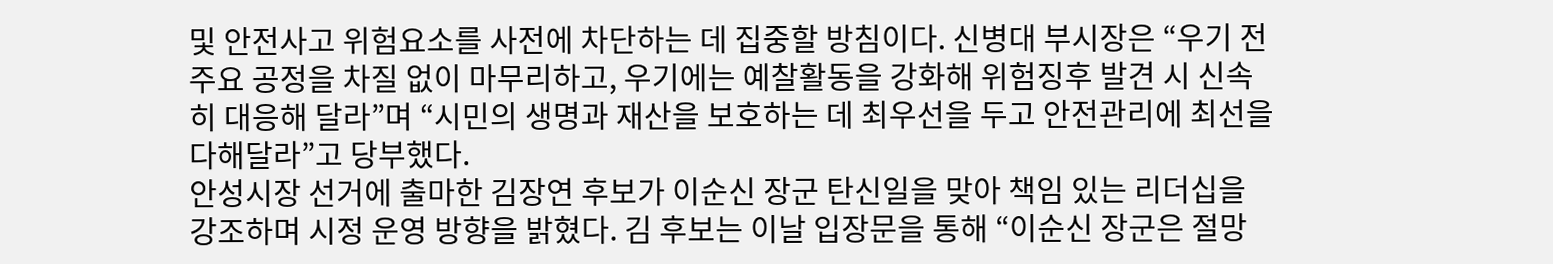및 안전사고 위험요소를 사전에 차단하는 데 집중할 방침이다. 신병대 부시장은 “우기 전 주요 공정을 차질 없이 마무리하고, 우기에는 예찰활동을 강화해 위험징후 발견 시 신속히 대응해 달라”며 “시민의 생명과 재산을 보호하는 데 최우선을 두고 안전관리에 최선을 다해달라”고 당부했다.
안성시장 선거에 출마한 김장연 후보가 이순신 장군 탄신일을 맞아 책임 있는 리더십을 강조하며 시정 운영 방향을 밝혔다. 김 후보는 이날 입장문을 통해 “이순신 장군은 절망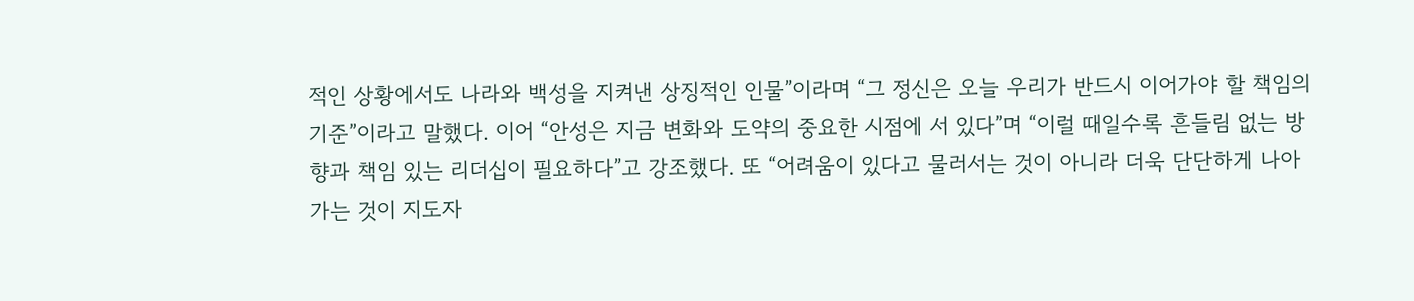적인 상황에서도 나라와 백성을 지켜낸 상징적인 인물”이라며 “그 정신은 오늘 우리가 반드시 이어가야 할 책임의 기준”이라고 말했다. 이어 “안성은 지금 변화와 도약의 중요한 시점에 서 있다”며 “이럴 때일수록 흔들림 없는 방향과 책임 있는 리더십이 필요하다”고 강조했다. 또 “어려움이 있다고 물러서는 것이 아니라 더욱 단단하게 나아가는 것이 지도자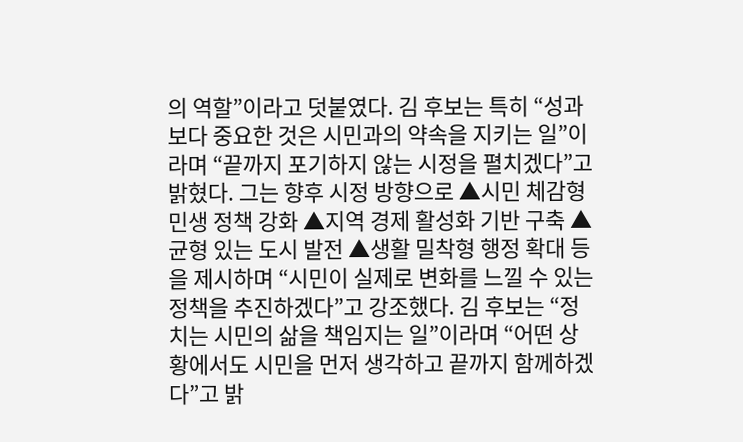의 역할”이라고 덧붙였다. 김 후보는 특히 “성과보다 중요한 것은 시민과의 약속을 지키는 일”이라며 “끝까지 포기하지 않는 시정을 펼치겠다”고 밝혔다. 그는 향후 시정 방향으로 ▲시민 체감형 민생 정책 강화 ▲지역 경제 활성화 기반 구축 ▲균형 있는 도시 발전 ▲생활 밀착형 행정 확대 등을 제시하며 “시민이 실제로 변화를 느낄 수 있는 정책을 추진하겠다”고 강조했다. 김 후보는 “정치는 시민의 삶을 책임지는 일”이라며 “어떤 상황에서도 시민을 먼저 생각하고 끝까지 함께하겠다”고 밝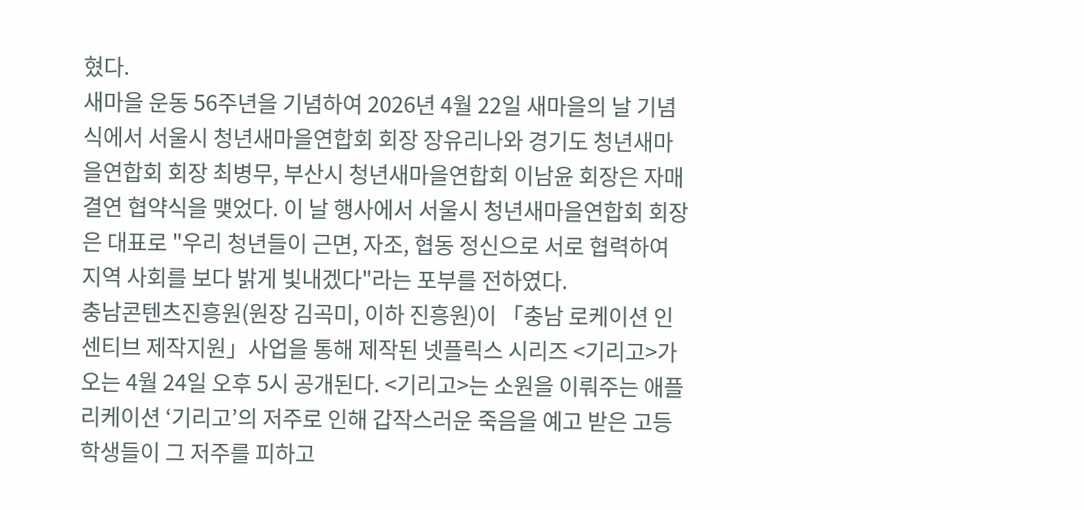혔다.
새마을 운동 56주년을 기념하여 2026년 4월 22일 새마을의 날 기념식에서 서울시 청년새마을연합회 회장 장유리나와 경기도 청년새마을연합회 회장 최병무, 부산시 청년새마을연합회 이남윤 회장은 자매결연 협약식을 맺었다. 이 날 행사에서 서울시 청년새마을연합회 회장은 대표로 "우리 청년들이 근면, 자조, 협동 정신으로 서로 협력하여 지역 사회를 보다 밝게 빛내겠다"라는 포부를 전하였다.
충남콘텐츠진흥원(원장 김곡미, 이하 진흥원)이 「충남 로케이션 인센티브 제작지원」사업을 통해 제작된 넷플릭스 시리즈 <기리고>가 오는 4월 24일 오후 5시 공개된다. <기리고>는 소원을 이뤄주는 애플리케이션 ‘기리고’의 저주로 인해 갑작스러운 죽음을 예고 받은 고등학생들이 그 저주를 피하고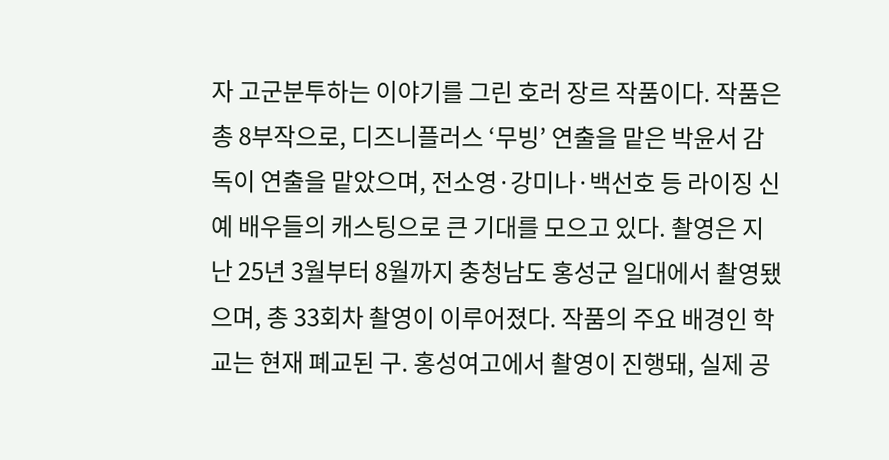자 고군분투하는 이야기를 그린 호러 장르 작품이다. 작품은 총 8부작으로, 디즈니플러스 ‘무빙’ 연출을 맡은 박윤서 감독이 연출을 맡았으며, 전소영·강미나·백선호 등 라이징 신예 배우들의 캐스팅으로 큰 기대를 모으고 있다. 촬영은 지난 25년 3월부터 8월까지 충청남도 홍성군 일대에서 촬영됐으며, 총 33회차 촬영이 이루어졌다. 작품의 주요 배경인 학교는 현재 폐교된 구. 홍성여고에서 촬영이 진행돼, 실제 공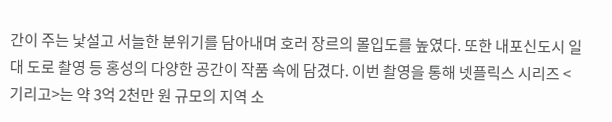간이 주는 낯설고 서늘한 분위기를 담아내며 호러 장르의 몰입도를 높였다. 또한 내포신도시 일대 도로 촬영 등 홍성의 다양한 공간이 작품 속에 담겼다. 이번 촬영을 통해 넷플릭스 시리즈 <기리고>는 약 3억 2천만 원 규모의 지역 소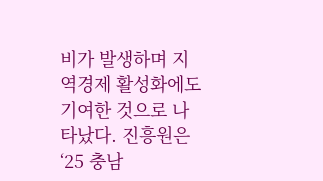비가 발생하며 지역경제 활성화에도 기여한 것으로 나타났다. 진흥원은 ‘25 충남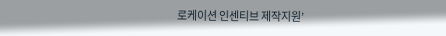로케이션 인센티브 제작지원’